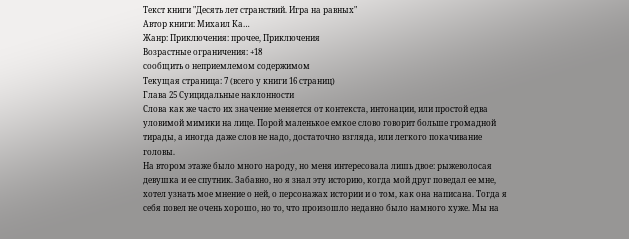Текст книги "Десять лет странствий. Игра на равных"
Автор книги: Михаил Ка…
Жанр: Приключения: прочее, Приключения
Возрастные ограничения: +18
сообщить о неприемлемом содержимом
Текущая страница: 7 (всего у книги 16 страниц)
Глава 25 Суицидальные наклонности
Слова как же часто их значение меняется от контекста, интонации, или простой едва уловимой мимики на лице. Порой маленькое емкое слово говорит больше громадной тирады, а иногда даже слов не надо, достаточно взгляда, или легкого покачивание головы.
На втором этаже было много народу, но меня интересовала лишь двое: рыжеволосая девушка и ее спутник. Забавно, но я знал эту историю, когда мой друг поведал ее мне, хотел узнать мое мнение о ней, о персонажах истории и о том, как она написана. Тогда я себя повел не очень хорошо, но то, что произошло недавно было намного хуже. Мы на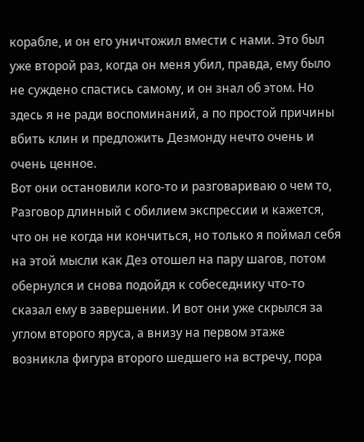корабле, и он его уничтожил вмести с нами. Это был уже второй раз, когда он меня убил, правда, ему было не суждено спастись самому, и он знал об этом. Но здесь я не ради воспоминаний, а по простой причины вбить клин и предложить Дезмонду нечто очень и очень ценное.
Вот они остановили кого-то и разговариваю о чем то, Разговор длинный с обилием экспрессии и кажется, что он не когда ни кончиться, но только я поймал себя на этой мысли как Дез отошел на пару шагов, потом обернулся и снова подойдя к собеседнику что-то сказал ему в завершении. И вот они уже скрылся за углом второго яруса, а внизу на первом этаже возникла фигура второго шедшего на встречу, пора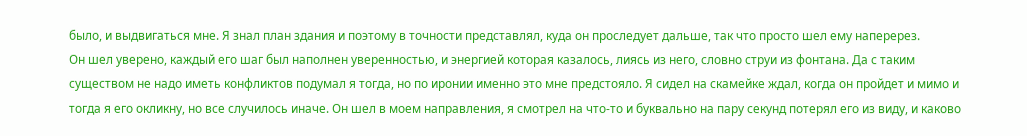было, и выдвигаться мне. Я знал план здания и поэтому в точности представлял, куда он проследует дальше, так что просто шел ему наперерез.
Он шел уверено, каждый его шаг был наполнен уверенностью, и энергией которая казалось, лиясь из него, словно струи из фонтана. Да с таким существом не надо иметь конфликтов подумал я тогда, но по иронии именно это мне предстояло. Я сидел на скамейке ждал, когда он пройдет и мимо и тогда я его окликну, но все случилось иначе. Он шел в моем направления, я смотрел на что-то и буквально на пару секунд потерял его из виду, и каково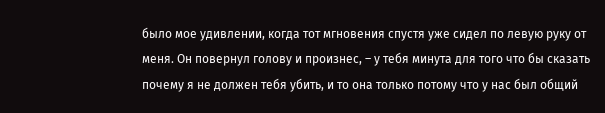было мое удивлении, когда тот мгновения спустя уже сидел по левую руку от меня. Он повернул голову и произнес, – у тебя минута для того что бы сказать почему я не должен тебя убить, и то она только потому что у нас был общий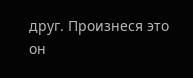друг. Произнеся это он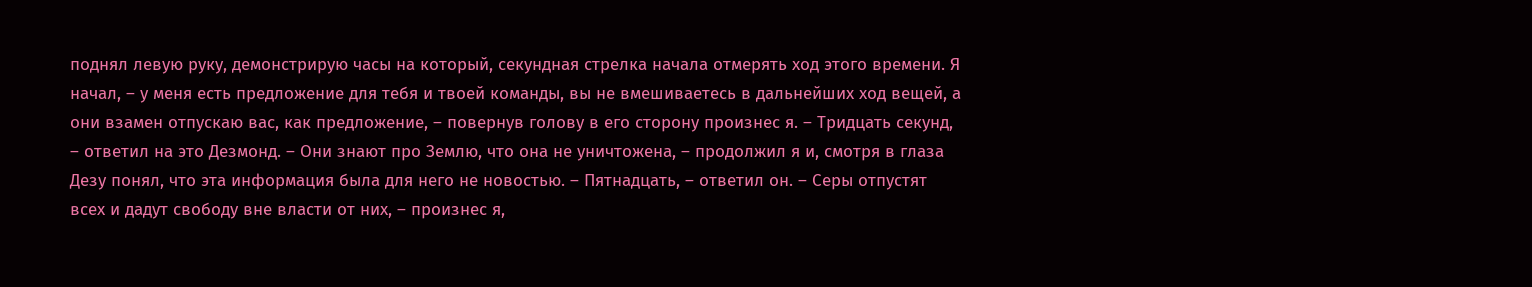поднял левую руку, демонстрирую часы на который, секундная стрелка начала отмерять ход этого времени. Я начал, – у меня есть предложение для тебя и твоей команды, вы не вмешиваетесь в дальнейших ход вещей, а они взамен отпускаю вас, как предложение, – повернув голову в его сторону произнес я. – Тридцать секунд, – ответил на это Дезмонд. – Они знают про Землю, что она не уничтожена, – продолжил я и, смотря в глаза Дезу понял, что эта информация была для него не новостью. – Пятнадцать, – ответил он. – Серы отпустят всех и дадут свободу вне власти от них, – произнес я,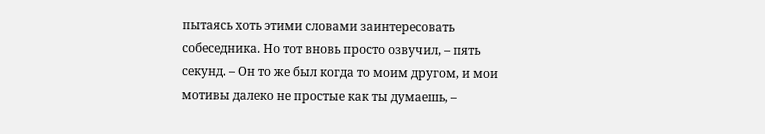пытаясь хоть этими словами заинтересовать собеседника. Но тот вновь просто озвучил, – пять секунд. – Он то же был когда то моим другом, и мои мотивы далеко не простые как ты думаешь, –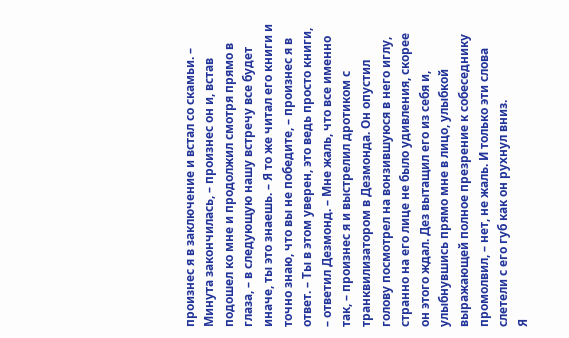произнес я в заключение и встал со скамьи. – Минута закончилась, – произнес он и, встав подошел ко мне и продолжил смотря прямо в глаза, – в следующую нашу встречу все будет иначе, ты это знаешь. – Я то же читал его книги и точно знаю, что вы не победите, – произнес я в ответ. – Ты в этом уверен, это ведь просто книги, – ответил Дезмонд. – Мне жаль, что все именно так, – произнес я и выстрелил дротиком с транквилизатором в Дезмонда. Он опустил голову посмотрел на вонзившуюся в него иглу, странно на его лице не было удивления, скорее он этого ждал. Дез вытащил его из себя и, улыбнувшись прямо мне в лицо, улыбкой выражающей полное презрение к собеседнику промолвил, – нет, не жаль. И только эти слова слетели с его губ как он рухнул вниз.
Я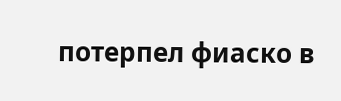потерпел фиаско в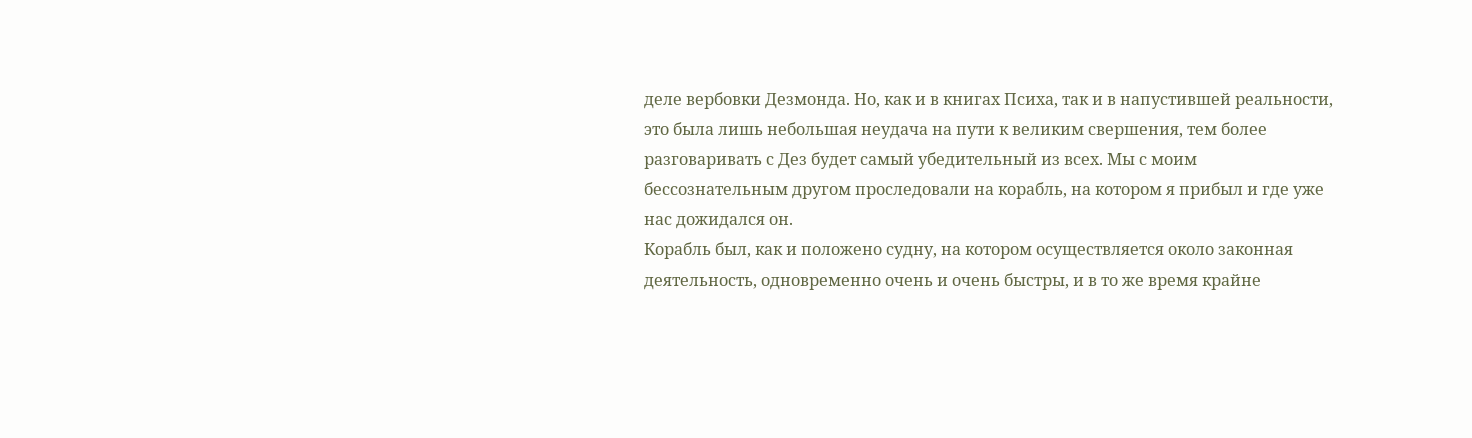деле вербовки Дезмонда. Но, как и в книгах Психа, так и в напустившей реальности, это была лишь небольшая неудача на пути к великим свершения, тем более разговаривать с Дез будет самый убедительный из всех. Мы с моим бессознательным другом проследовали на корабль, на котором я прибыл и где уже нас дожидался он.
Корабль был, как и положено судну, на котором осуществляется около законная деятельность, одновременно очень и очень быстры, и в то же время крайне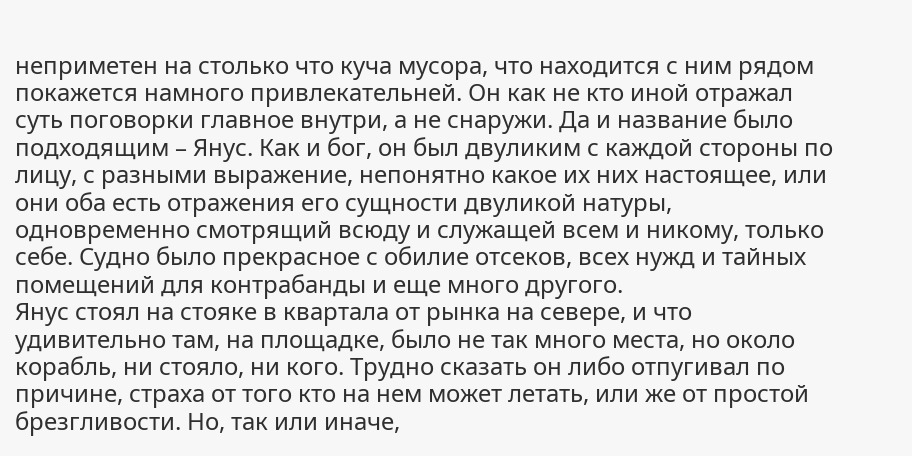неприметен на столько что куча мусора, что находится с ним рядом покажется намного привлекательней. Он как не кто иной отражал суть поговорки главное внутри, а не снаружи. Да и название было подходящим – Янус. Как и бог, он был двуликим с каждой стороны по лицу, с разными выражение, непонятно какое их них настоящее, или они оба есть отражения его сущности двуликой натуры, одновременно смотрящий всюду и служащей всем и никому, только себе. Судно было прекрасное с обилие отсеков, всех нужд и тайных помещений для контрабанды и еще много другого.
Янус стоял на стояке в квартала от рынка на севере, и что удивительно там, на площадке, было не так много места, но около корабль, ни стояло, ни кого. Трудно сказать он либо отпугивал по причине, страха от того кто на нем может летать, или же от простой брезгливости. Но, так или иначе,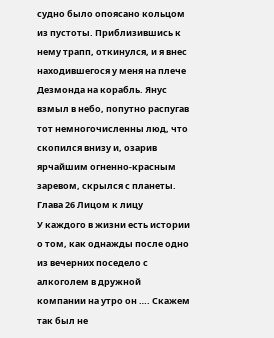судно было опоясано кольцом из пустоты. Приблизившись к нему трапп, откинулся, и я внес находившегося у меня на плече Дезмонда на корабль. Янус взмыл в небо, попутно распугав тот немногочисленны люд, что скопился внизу и, озарив ярчайшим огненно-красным заревом, скрылся с планеты.
Глава 26 Лицом к лицу
У каждого в жизни есть истории о том, как однажды после одно из вечерних поседело с алкоголем в дружной компании на утро он …. Скажем так был не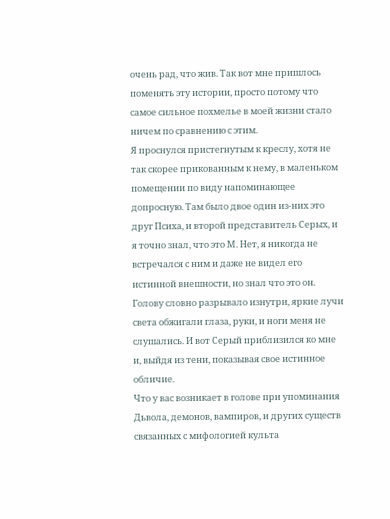очень рад, что жив. Так вот мне пришлось поменять эту истории, просто потому что самое сильное похмелье в моей жизни стало ничем по сравнению с этим.
Я проснулся пристегнутым к креслу, хотя не так скорее прикованным к нему, в маленьком помещении по виду напоминающее допросную. Там было двое один из-них это друг Психа, и второй представитель Серых, и я точно знал, что это М. Нет, я никогда не встречался с ним и даже не видел его истинной внешности, но знал что это он. Голову словно разрывало изнутри, яркие лучи света обжигали глаза, руки, и ноги меня не слушались. И вот Серый приблизился ко мне и, выйдя из тени, показывая свое истинное обличие.
Что у вас возникает в голове при упоминания Дьвола, демонов, вампиров, и других существ связанных с мифологией культа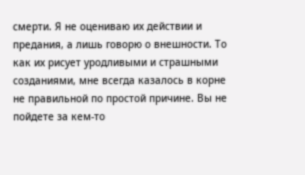смерти. Я не оцениваю их действии и предания, а лишь говорю о внешности. То как их рисует уродливыми и страшными созданиями, мне всегда казалось в корне не правильной по простой причине. Вы не пойдете за кем-то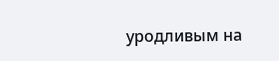уродливым на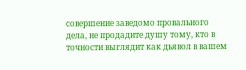совершение заведомо провального дела, не продадите душу тому, кто в точности выглядит как дьявол в вашем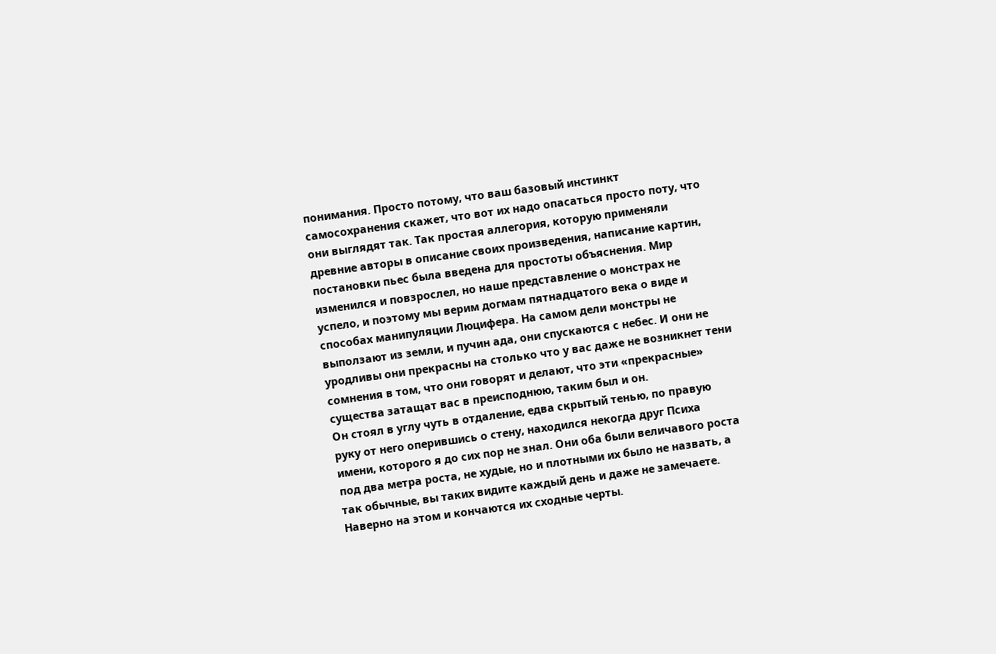понимания. Просто потому, что ваш базовый инстинкт самосохранения скажет, что вот их надо опасаться просто поту, что они выглядят так. Так простая аллегория, которую применяли древние авторы в описание своих произведения, написание картин, постановки пьес была введена для простоты объяснения. Мир изменился и повзрослел, но наше представление о монстрах не успело, и поэтому мы верим догмам пятнадцатого века о виде и способах манипуляции Люцифера. На самом дели монстры не выползают из земли, и пучин ада, они спускаются с небес. И они не уродливы они прекрасны на столько что у вас даже не возникнет тени сомнения в том, что они говорят и делают, что эти «прекрасные» существа затащат вас в преисподнюю, таким был и он.
Он стоял в углу чуть в отдаление, едва скрытый тенью, по правую руку от него оперившись о стену, находился некогда друг Психа имени, которого я до сих пор не знал. Они оба были величавого роста под два метра роста, не худые, но и плотными их было не назвать, а так обычные, вы таких видите каждый день и даже не замечаете. Наверно на этом и кончаются их сходные черты.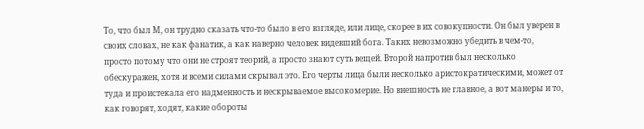То, что был М, он трудно сказать что-то было в его взгляде, или лице, скорее в их совокупности. Он был уверен в своих словах, не как фанатик, а как наверно человек видевший бога. Таких невозможно убедить в чем-то, просто потому что они не строят теорий, а просто знают суть вещей. Второй напротив был несколько обескуражен, хотя и всеми силами скрывал это. Его черты лица были несколько аристократическими, может от туда и проистекала его надменность и нескрываемое высокомерие. Но внешность не главное, а вот манеры и то, как говорят, ходят, какие обороты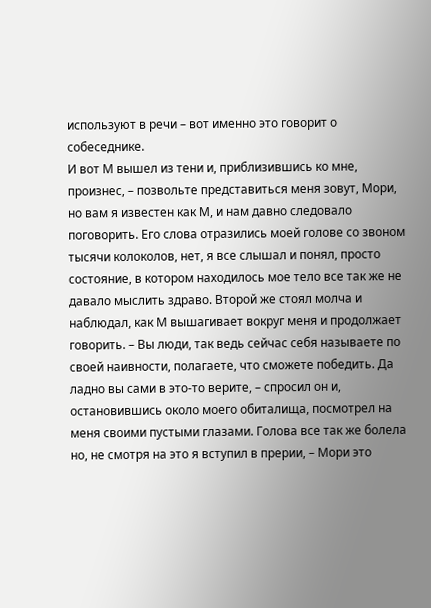используют в речи – вот именно это говорит о собеседнике.
И вот М вышел из тени и, приблизившись ко мне, произнес, – позвольте представиться меня зовут, Мори, но вам я известен как М, и нам давно следовало поговорить. Его слова отразились моей голове со звоном тысячи колоколов, нет, я все слышал и понял, просто состояние, в котором находилось мое тело все так же не давало мыслить здраво. Второй же стоял молча и наблюдал, как М вышагивает вокруг меня и продолжает говорить. – Вы люди, так ведь сейчас себя называете по своей наивности, полагаете, что сможете победить. Да ладно вы сами в это-то верите, – спросил он и, остановившись около моего обиталища, посмотрел на меня своими пустыми глазами. Голова все так же болела но, не смотря на это я вступил в прерии, – Мори это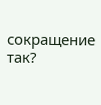сокращение так?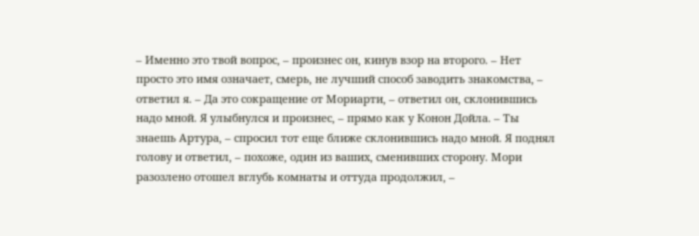– Именно это твой вопрос, – произнес он, кинув взор на второго. – Нет просто это имя означает, смерь, не лучший способ заводить знакомства, – ответил я. – Да это сокращение от Мориарти, – ответил он, склонившись надо мной. Я улыбнулся и произнес, – прямо как у Конон Дойла. – Ты знаешь Артура, – спросил тот еще ближе склонившись надо мной. Я поднял голову и ответил, – похоже, один из ваших, сменивших сторону. Мори разозлено отошел вглубь комнаты и оттуда продолжил, –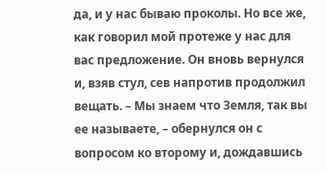да, и у нас бываю проколы. Но все же, как говорил мой протеже у нас для вас предложение. Он вновь вернулся и, взяв стул, сев напротив продолжил вещать. – Мы знаем что Земля, так вы ее называете, – обернулся он с вопросом ко второму и, дождавшись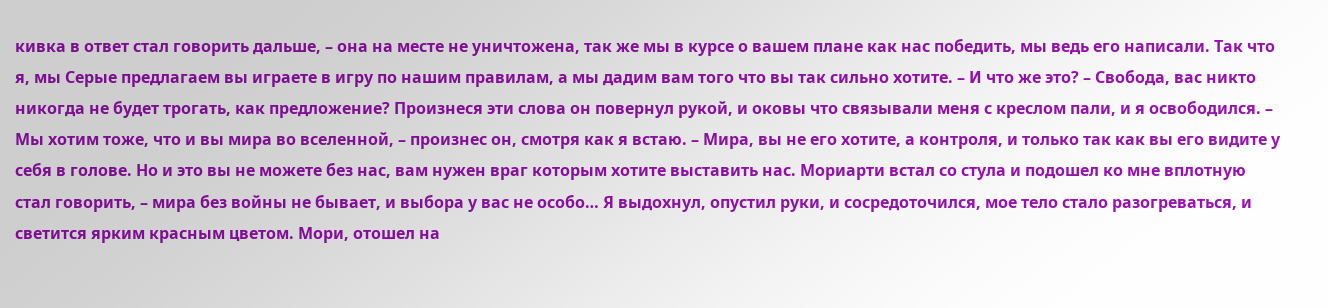кивка в ответ стал говорить дальше, – она на месте не уничтожена, так же мы в курсе о вашем плане как нас победить, мы ведь его написали. Так что я, мы Серые предлагаем вы играете в игру по нашим правилам, а мы дадим вам того что вы так сильно хотите. – И что же это? – Свобода, вас никто никогда не будет трогать, как предложение? Произнеся эти слова он повернул рукой, и оковы что связывали меня с креслом пали, и я освободился. – Мы хотим тоже, что и вы мира во вселенной, – произнес он, смотря как я встаю. – Мира, вы не его хотите, а контроля, и только так как вы его видите у себя в голове. Но и это вы не можете без нас, вам нужен враг которым хотите выставить нас. Мориарти встал со стула и подошел ко мне вплотную стал говорить, – мира без войны не бывает, и выбора у вас не особо… Я выдохнул, опустил руки, и сосредоточился, мое тело стало разогреваться, и светится ярким красным цветом. Мори, отошел на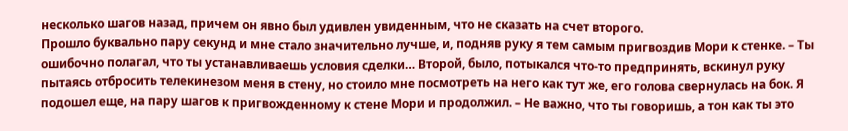несколько шагов назад, причем он явно был удивлен увиденным, что не сказать на счет второго.
Прошло буквально пару секунд и мне стало значительно лучше, и, подняв руку я тем самым пригвоздив Мори к стенке. – Ты ошибочно полагал, что ты устанавливаешь условия сделки… Второй, было, потыкался что-то предпринять, вскинул руку пытаясь отбросить телекинезом меня в стену, но стоило мне посмотреть на него как тут же, его голова свернулась на бок. Я подошел еще, на пару шагов к пригвожденному к стене Мори и продолжил. – Не важно, что ты говоришь, а тон как ты это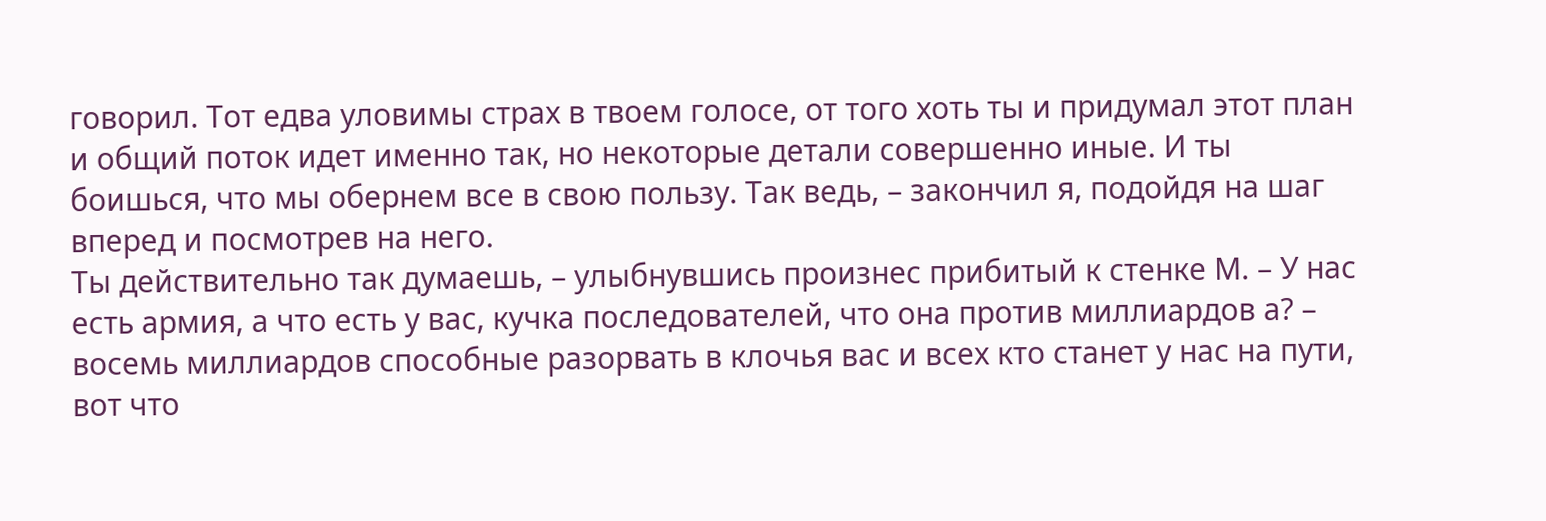говорил. Тот едва уловимы страх в твоем голосе, от того хоть ты и придумал этот план и общий поток идет именно так, но некоторые детали совершенно иные. И ты боишься, что мы обернем все в свою пользу. Так ведь, – закончил я, подойдя на шаг вперед и посмотрев на него.
Ты действительно так думаешь, – улыбнувшись произнес прибитый к стенке М. – У нас есть армия, а что есть у вас, кучка последователей, что она против миллиардов а? – восемь миллиардов способные разорвать в клочья вас и всех кто станет у нас на пути, вот что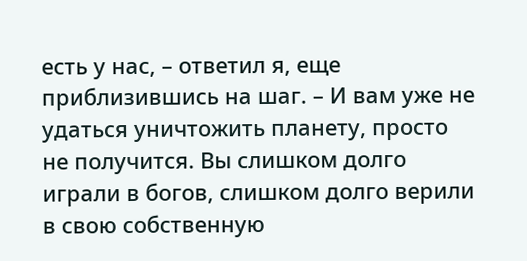есть у нас, – ответил я, еще приблизившись на шаг. – И вам уже не удаться уничтожить планету, просто не получится. Вы слишком долго играли в богов, слишком долго верили в свою собственную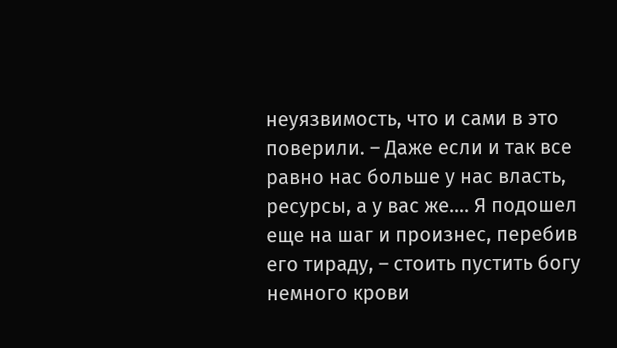неуязвимость, что и сами в это поверили. – Даже если и так все равно нас больше у нас власть, ресурсы, а у вас же…. Я подошел еще на шаг и произнес, перебив его тираду, – стоить пустить богу немного крови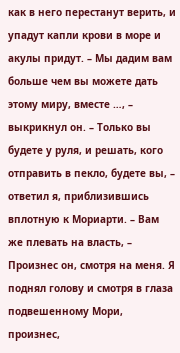как в него перестанут верить, и упадут капли крови в море и акулы придут. – Мы дадим вам больше чем вы можете дать этому миру, вместе …, – выкрикнул он. – Только вы будете у руля, и решать, кого отправить в пекло, будете вы, – ответил я, приблизившись вплотную к Мориарти. – Вам же плевать на власть, – Произнес он, смотря на меня. Я поднял голову и смотря в глаза подвешенному Мори, произнес,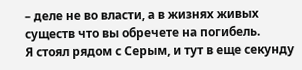– деле не во власти, а в жизнях живых существ что вы обречете на погибель.
Я стоял рядом с Серым, и тут в еще секунду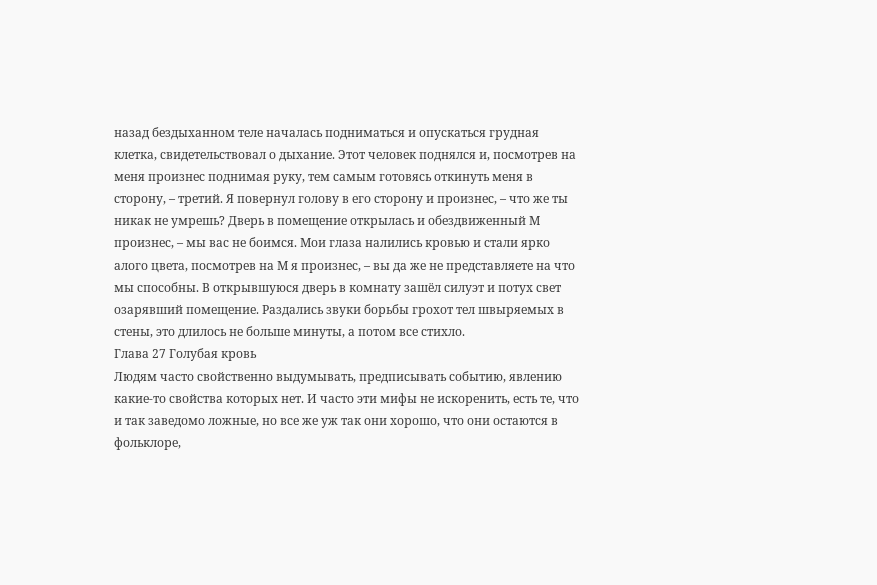назад бездыханном теле началась подниматься и опускаться грудная клетка, свидетельствовал о дыхание. Этот человек поднялся и, посмотрев на меня произнес поднимая руку, тем самым готовясь откинуть меня в сторону, – третий. Я повернул голову в его сторону и произнес, – что же ты никак не умрешь? Дверь в помещение открылась и обездвиженный М произнес, – мы вас не боимся. Мои глаза налились кровью и стали ярко алого цвета, посмотрев на М я произнес, – вы да же не представляете на что мы способны. В открывшуюся дверь в комнату зашёл силуэт и потух свет озарявший помещение. Раздались звуки борьбы грохот тел швыряемых в стены, это длилось не больше минуты, а потом все стихло.
Глава 27 Голубая кровь
Людям часто свойственно выдумывать, предписывать событию, явлению какие-то свойства которых нет. И часто эти мифы не искоренить, есть те, что и так заведомо ложные, но все же уж так они хорошо, что они остаются в фольклоре,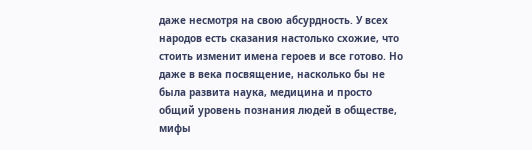даже несмотря на свою абсурдность. У всех народов есть сказания настолько схожие, что стоить изменит имена героев и все готово. Но даже в века посвящение, насколько бы не была развита наука, медицина и просто общий уровень познания людей в обществе, мифы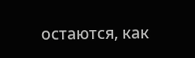остаются, как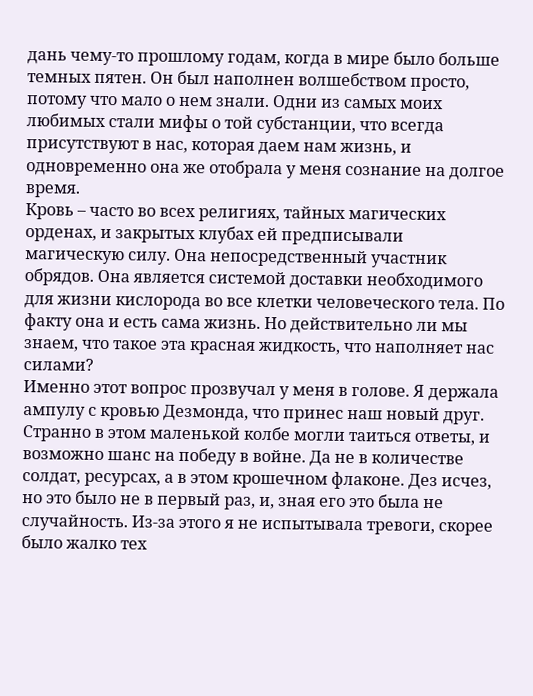дань чему-то прошлому годам, когда в мире было больше темных пятен. Он был наполнен волшебством просто, потому что мало о нем знали. Одни из самых моих любимых стали мифы о той субстанции, что всегда присутствуют в нас, которая даем нам жизнь, и одновременно она же отобрала у меня сознание на долгое время.
Кровь – часто во всех религиях, тайных магических орденах, и закрытых клубах ей предписывали магическую силу. Она непосредственный участник обрядов. Она является системой доставки необходимого для жизни кислорода во все клетки человеческого тела. По факту она и есть сама жизнь. Но действительно ли мы знаем, что такое эта красная жидкость, что наполняет нас силами?
Именно этот вопрос прозвучал у меня в голове. Я держала ампулу с кровью Дезмонда, что принес наш новый друг. Странно в этом маленькой колбе могли таиться ответы, и возможно шанс на победу в войне. Да не в количестве солдат, ресурсах, а в этом крошечном флаконе. Дез исчез, но это было не в первый раз, и, зная его это была не случайность. Из-за этого я не испытывала тревоги, скорее было жалко тех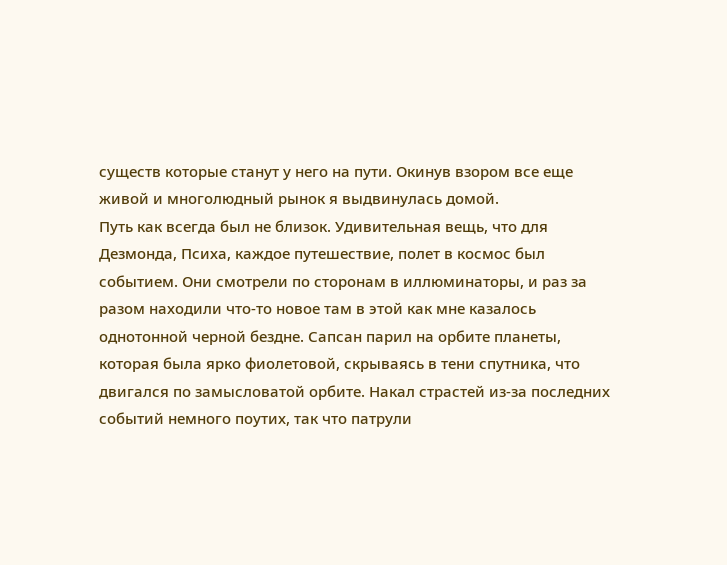существ которые станут у него на пути. Окинув взором все еще живой и многолюдный рынок я выдвинулась домой.
Путь как всегда был не близок. Удивительная вещь, что для Дезмонда, Психа, каждое путешествие, полет в космос был событием. Они смотрели по сторонам в иллюминаторы, и раз за разом находили что-то новое там в этой как мне казалось однотонной черной бездне. Сапсан парил на орбите планеты, которая была ярко фиолетовой, скрываясь в тени спутника, что двигался по замысловатой орбите. Накал страстей из-за последних событий немного поутих, так что патрули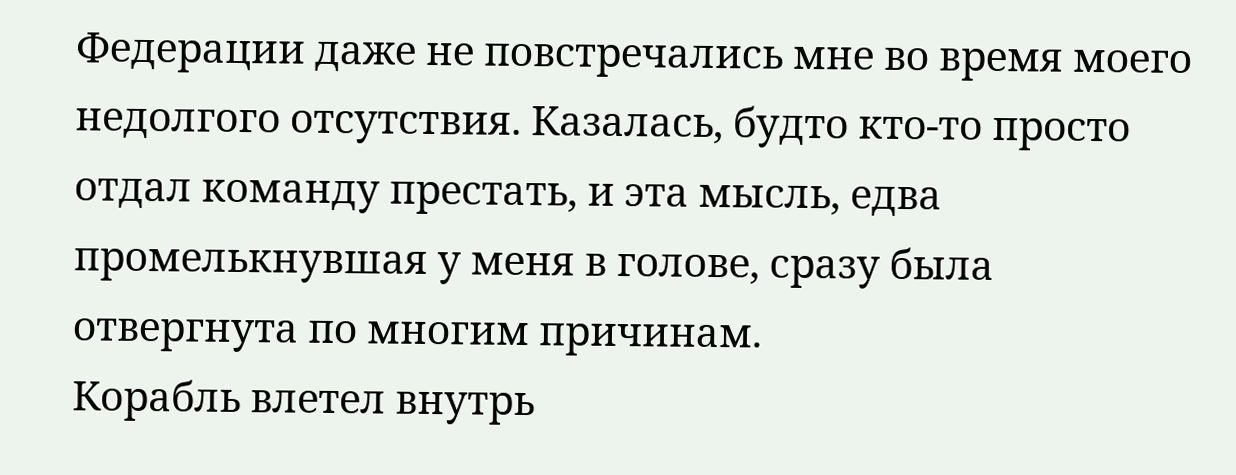Федерации даже не повстречались мне во время моего недолгого отсутствия. Казалась, будто кто-то просто отдал команду престать, и эта мысль, едва промелькнувшая у меня в голове, сразу была отвергнута по многим причинам.
Корабль влетел внутрь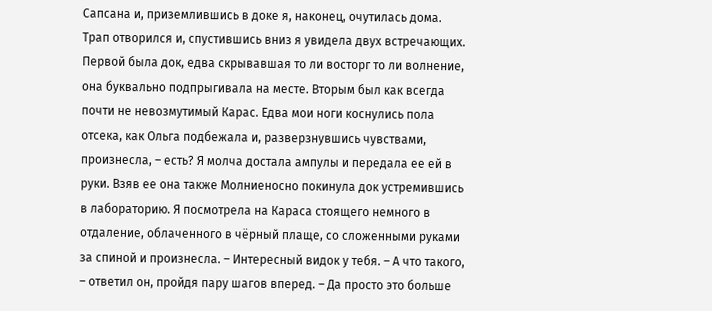Сапсана и, приземлившись в доке я, наконец, очутилась дома. Трап отворился и, спустившись вниз я увидела двух встречающих. Первой была док, едва скрывавшая то ли восторг то ли волнение, она буквально подпрыгивала на месте. Вторым был как всегда почти не невозмутимый Карас. Едва мои ноги коснулись пола отсека, как Ольга подбежала и, разверзнувшись чувствами, произнесла, – есть? Я молча достала ампулы и передала ее ей в руки. Взяв ее она также Молниеносно покинула док устремившись в лабораторию. Я посмотрела на Караса стоящего немного в отдаление, облаченного в чёрный плаще, со сложенными руками за спиной и произнесла. – Интересный видок у тебя. – А что такого, – ответил он, пройдя пару шагов вперед. – Да просто это больше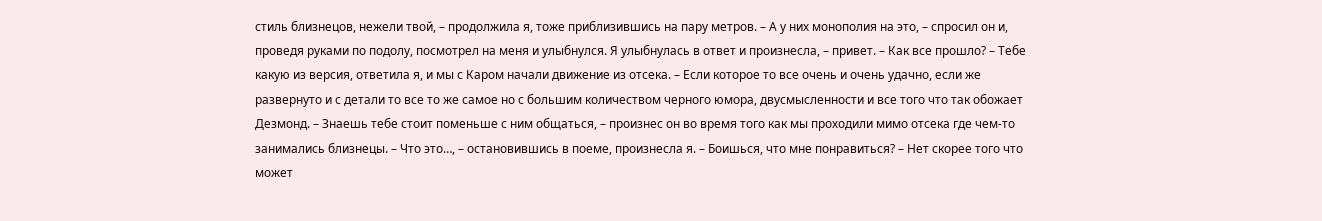стиль близнецов, нежели твой, – продолжила я, тоже приблизившись на пару метров. – А у них монополия на это, – спросил он и, проведя руками по подолу, посмотрел на меня и улыбнулся. Я улыбнулась в ответ и произнесла, – привет. – Как все прошло? – Тебе какую из версия, ответила я, и мы с Каром начали движение из отсека. – Если которое то все очень и очень удачно, если же развернуто и с детали то все то же самое но с большим количеством черного юмора, двусмысленности и все того что так обожает Дезмонд. – Знаешь тебе стоит поменьше с ним общаться, – произнес он во время того как мы проходили мимо отсека где чем-то занимались близнецы. – Что это…, – остановившись в поеме, произнесла я. – Боишься, что мне понравиться? – Нет скорее того что может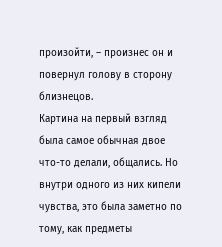произойти, – произнес он и повернул голову в сторону близнецов.
Картина на первый взгляд была самое обычная двое что-то делали, общались. Но внутри одного из них кипели чувства, это была заметно по тому, как предметы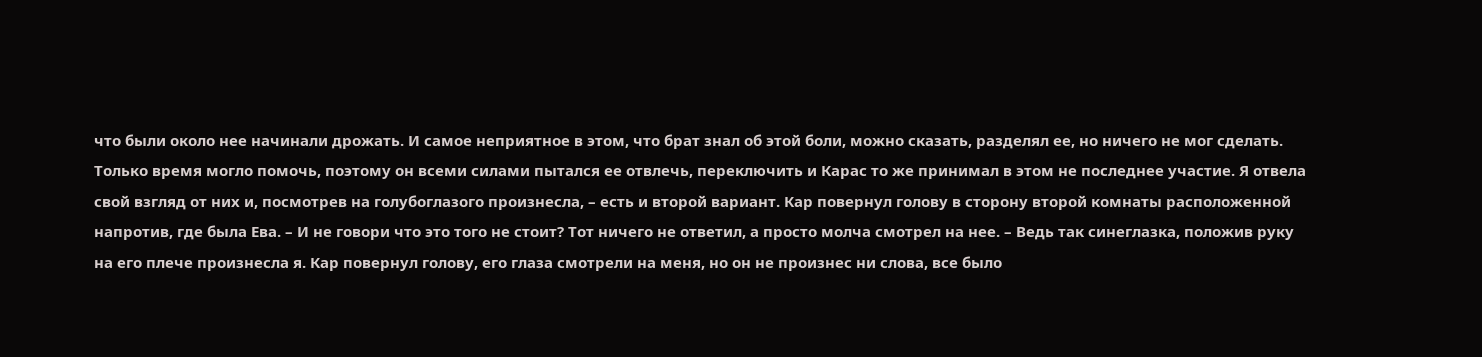что были около нее начинали дрожать. И самое неприятное в этом, что брат знал об этой боли, можно сказать, разделял ее, но ничего не мог сделать. Только время могло помочь, поэтому он всеми силами пытался ее отвлечь, переключить и Карас то же принимал в этом не последнее участие. Я отвела свой взгляд от них и, посмотрев на голубоглазого произнесла, – есть и второй вариант. Кар повернул голову в сторону второй комнаты расположенной напротив, где была Ева. – И не говори что это того не стоит? Тот ничего не ответил, а просто молча смотрел на нее. – Ведь так синеглазка, положив руку на его плече произнесла я. Кар повернул голову, его глаза смотрели на меня, но он не произнес ни слова, все было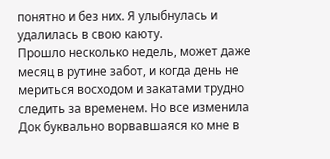понятно и без них. Я улыбнулась и удалилась в свою каюту.
Прошло несколько недель, может даже месяц в рутине забот, и когда день не мериться восходом и закатами трудно следить за временем. Но все изменила Док буквально ворвавшаяся ко мне в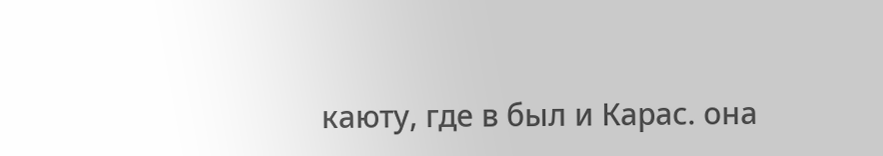каюту, где в был и Карас. она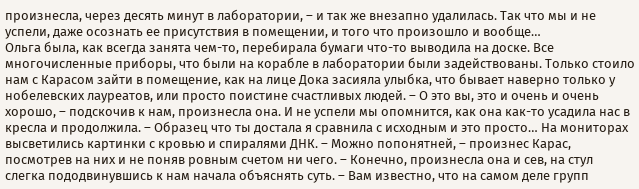произнесла, через десять минут в лаборатории, – и так же внезапно удалилась. Так что мы и не успели, даже осознать ее присутствия в помещении, и того что произошло и вообще…
Ольга была, как всегда занята чем-то, перебирала бумаги что-то выводила на доске. Все многочисленные приборы, что были на корабле в лаборатории были задействованы. Только стоило нам с Карасом зайти в помещение, как на лице Дока засияла улыбка, что бывает наверно только у нобелевских лауреатов, или просто поистине счастливых людей. – О это вы, это и очень и очень хорошо, – подскочив к нам, произнесла она. И не успели мы опомнится, как она как-то усадила нас в кресла и продолжила. – Образец что ты достала я сравнила с исходным и это просто… На мониторах высветились картинки с кровью и спиралями ДНК. – Можно попонятней, – произнес Карас, посмотрев на них и не поняв ровным счетом ни чего. – Конечно, произнесла она и сев, на стул слегка пододвинувшись к нам начала объяснять суть. – Вам известно, что на самом деле групп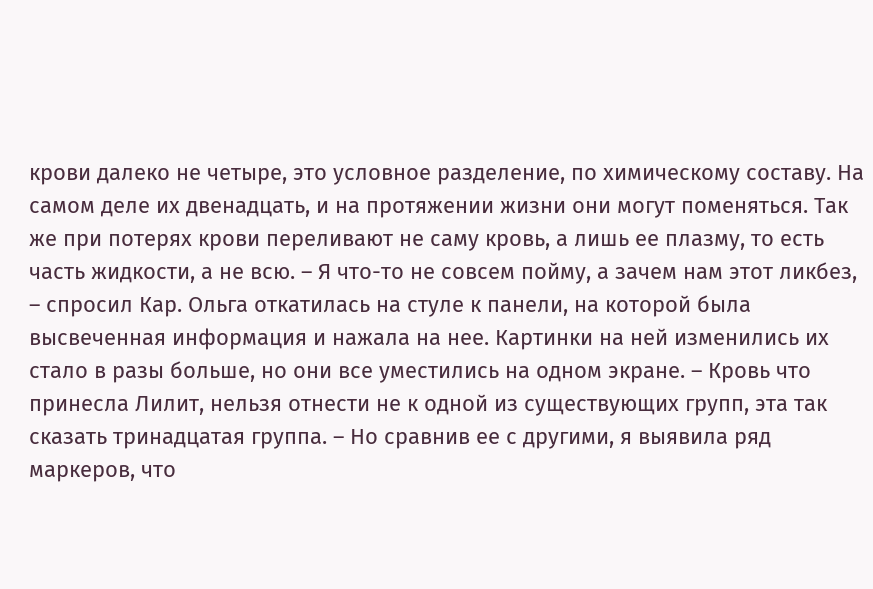крови далеко не четыре, это условное разделение, по химическому составу. На самом деле их двенадцать, и на протяжении жизни они могут поменяться. Так же при потерях крови переливают не саму кровь, а лишь ее плазму, то есть часть жидкости, а не всю. – Я что-то не совсем пойму, а зачем нам этот ликбез, – спросил Кар. Ольга откатилась на стуле к панели, на которой была высвеченная информация и нажала на нее. Картинки на ней изменились их стало в разы больше, но они все уместились на одном экране. – Кровь что принесла Лилит, нельзя отнести не к одной из существующих групп, эта так сказать тринадцатая группа. – Но сравнив ее с другими, я выявила ряд маркеров, что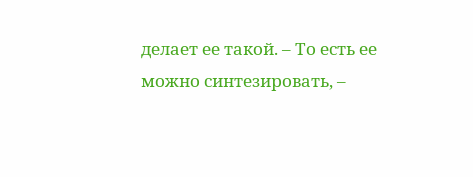делает ее такой. – То есть ее можно синтезировать, –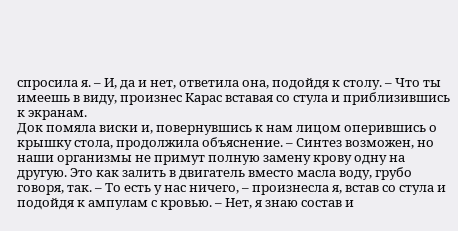спросила я. – И, да и нет, ответила она, подойдя к столу. – Что ты имеешь в виду, произнес Карас вставая со стула и приблизившись к экранам.
Док помяла виски и, повернувшись к нам лицом оперившись о крышку стола, продолжила объяснение. – Синтез возможен, но наши организмы не примут полную замену крову одну на другую. Это как залить в двигатель вместо масла воду, грубо говоря, так. – То есть у нас ничего, – произнесла я, встав со стула и подойдя к ампулам с кровью. – Нет, я знаю состав и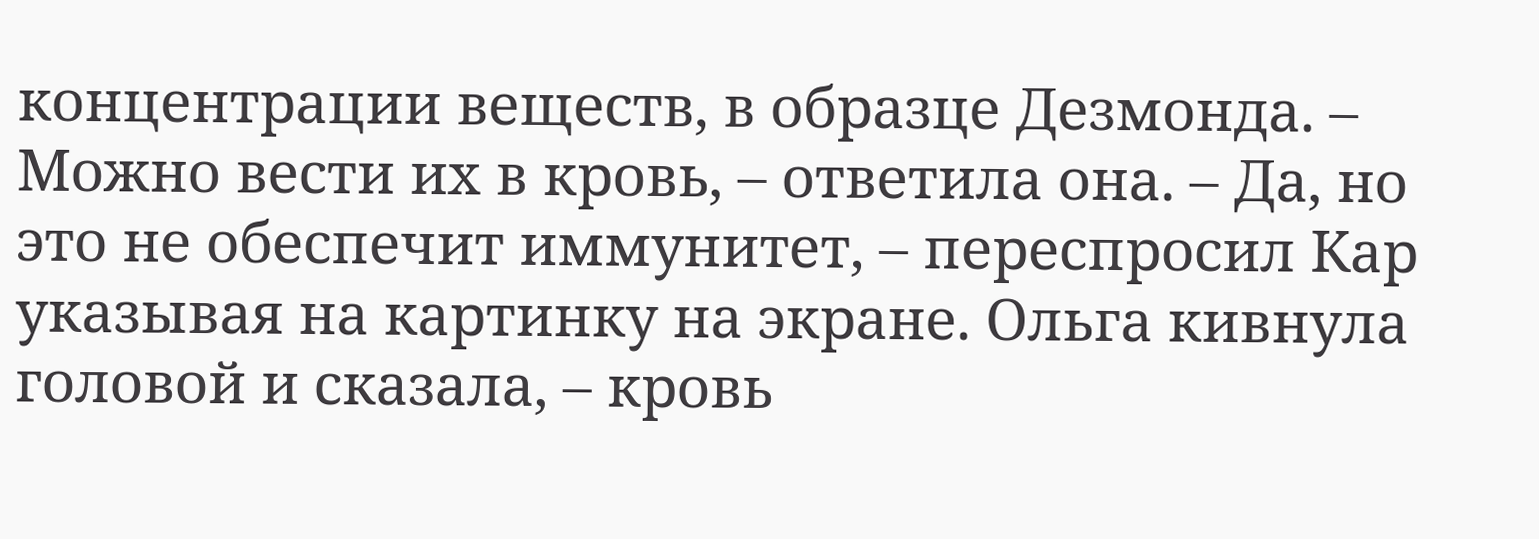концентрации веществ, в образце Дезмонда. – Можно вести их в кровь, – ответила она. – Да, но это не обеспечит иммунитет, – переспросил Кар указывая на картинку на экране. Ольга кивнула головой и сказала, – кровь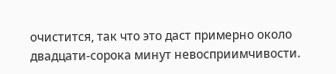очистится, так что это даст примерно около двадцати-сорока минут невосприимчивости.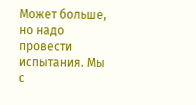Может больше, но надо провести испытания. Мы с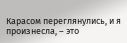Карасом переглянулись, и я произнесла, – это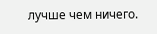лучше чем ничего.